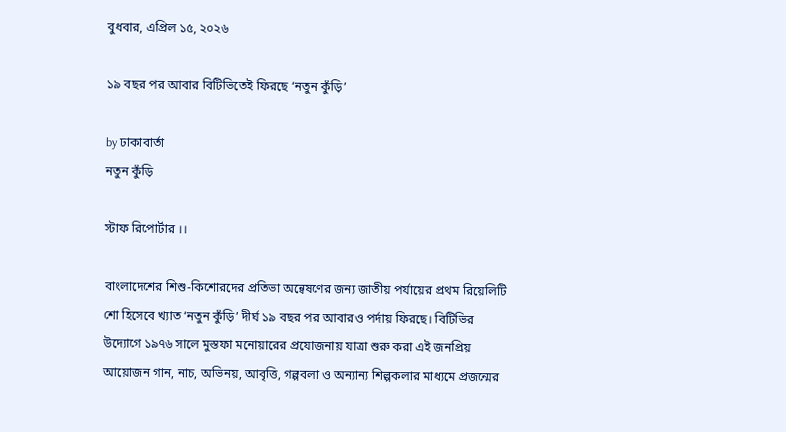বুধবার, এপ্রিল ১৫, ২০২৬

১৯ বছর পর আবার বিটিভিতেই ফিরছে ‘নতুন কুঁড়ি’

by ঢাকাবার্তা
নতুন কুঁড়ি

স্টাফ রিপোর্টার ।।

বাংলাদেশের শিশু-কিশোরদের প্রতিভা অন্বেষণের জন্য জাতীয় পর্যায়ের প্রথম রিয়েলিটি শো হিসেবে খ্যাত ‘নতুন কুঁড়ি’ দীর্ঘ ১৯ বছর পর আবারও পর্দায় ফিরছে। বিটিভির উদ্যোগে ১৯৭৬ সালে মুস্তফা মনোয়ারের প্রযোজনায় যাত্রা শুরু করা এই জনপ্রিয় আয়োজন গান, নাচ, অভিনয়, আবৃত্তি, গল্পবলা ও অন্যান্য শিল্পকলার মাধ্যমে প্রজন্মের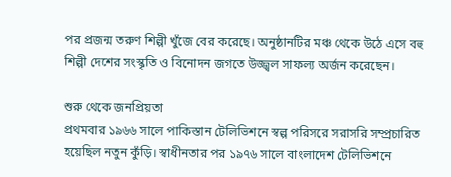পর প্রজন্ম তরুণ শিল্পী খুঁজে বের করেছে। অনুষ্ঠানটির মঞ্চ থেকে উঠে এসে বহু শিল্পী দেশের সংস্কৃতি ও বিনোদন জগতে উজ্জ্বল সাফল্য অর্জন করেছেন।

শুরু থেকে জনপ্রিয়তা
প্রথমবার ১৯৬৬ সালে পাকিস্তান টেলিভিশনে স্বল্প পরিসরে সরাসরি সম্প্রচারিত হয়েছিল নতুন কুঁড়ি। স্বাধীনতার পর ১৯৭৬ সালে বাংলাদেশ টেলিভিশনে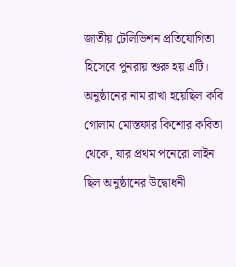জাতীয় টেলিভিশন প্রতিযোগিতা হিসেবে পুনরায় শুরু হয় এটি। অনুষ্ঠানের নাম রাখা হয়েছিল কবি গোলাম মোস্তফার কিশোর কবিতা থেকে, যার প্রথম পনেরো লাইন ছিল অনুষ্ঠানের উদ্বোধনী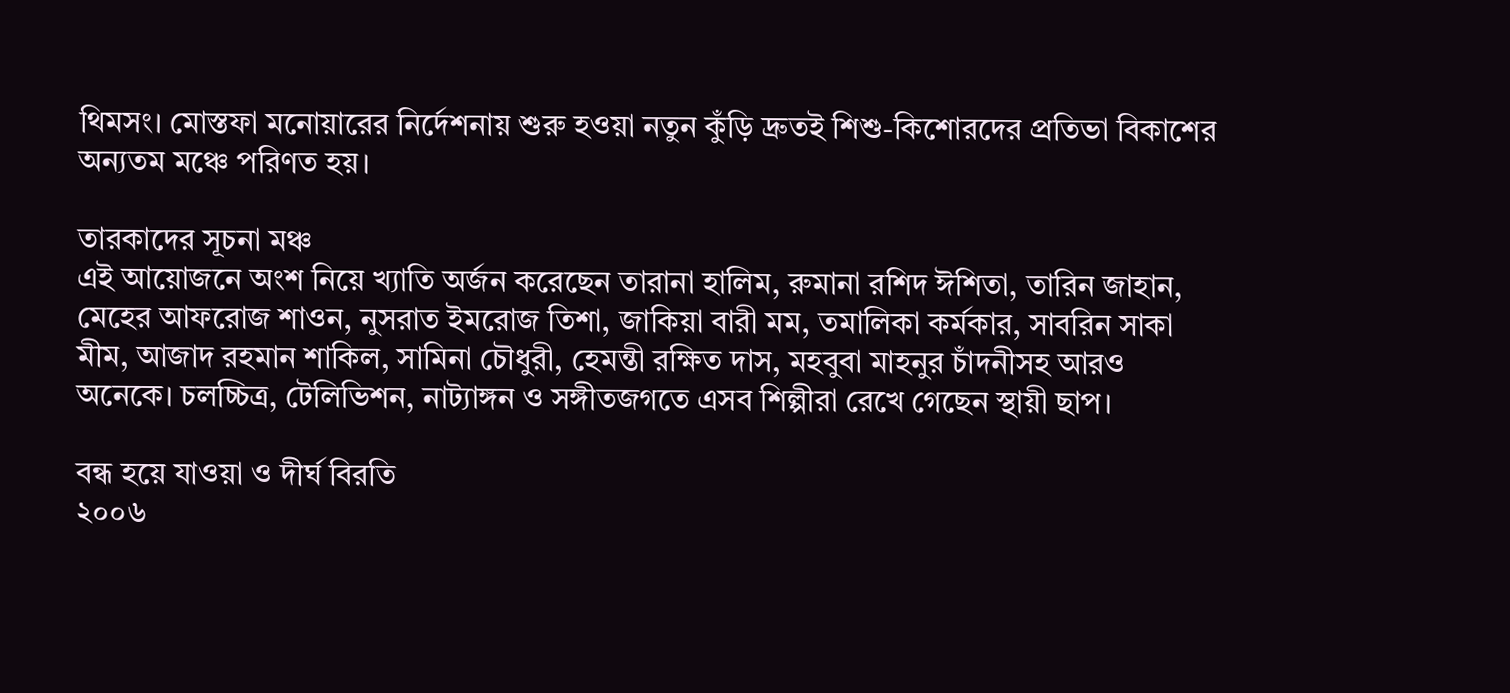থিমসং। মোস্তফা মনোয়ারের নির্দেশনায় শুরু হওয়া নতুন কুঁড়ি দ্রুতই শিশু-কিশোরদের প্রতিভা বিকাশের অন্যতম মঞ্চে পরিণত হয়।

তারকাদের সূচনা মঞ্চ
এই আয়োজনে অংশ নিয়ে খ্যাতি অর্জন করেছেন তারানা হালিম, রুমানা রশিদ ঈশিতা, তারিন জাহান, মেহের আফরোজ শাওন, নুসরাত ইমরোজ তিশা, জাকিয়া বারী মম, তমালিকা কর্মকার, সাবরিন সাকা মীম, আজাদ রহমান শাকিল, সামিনা চৌধুরী, হেমন্তী রক্ষিত দাস, মহবুবা মাহনুর চাঁদনীসহ আরও অনেকে। চলচ্চিত্র, টেলিভিশন, নাট্যাঙ্গন ও সঙ্গীতজগতে এসব শিল্পীরা রেখে গেছেন স্থায়ী ছাপ।

বন্ধ হয়ে যাওয়া ও দীর্ঘ বিরতি
২০০৬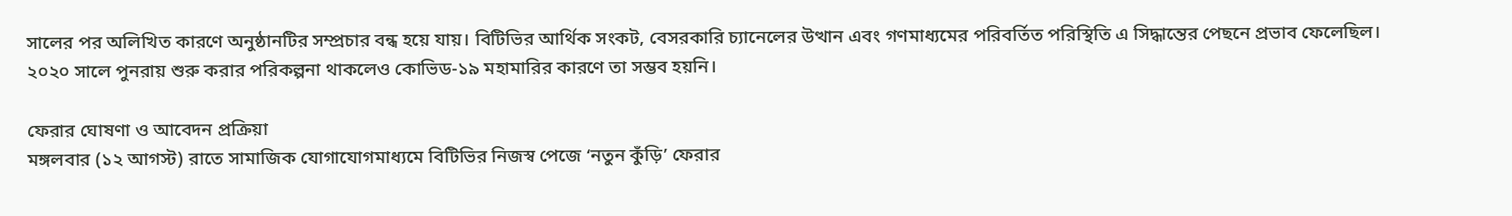সালের পর অলিখিত কারণে অনুষ্ঠানটির সম্প্রচার বন্ধ হয়ে যায়। বিটিভির আর্থিক সংকট, বেসরকারি চ্যানেলের উত্থান এবং গণমাধ্যমের পরিবর্তিত পরিস্থিতি এ সিদ্ধান্তের পেছনে প্রভাব ফেলেছিল। ২০২০ সালে পুনরায় শুরু করার পরিকল্পনা থাকলেও কোভিড-১৯ মহামারির কারণে তা সম্ভব হয়নি।

ফেরার ঘোষণা ও আবেদন প্রক্রিয়া
মঙ্গলবার (১২ আগস্ট) রাতে সামাজিক যোগাযোগমাধ্যমে বিটিভির নিজস্ব পেজে ‘নতুন কুঁড়ি’ ফেরার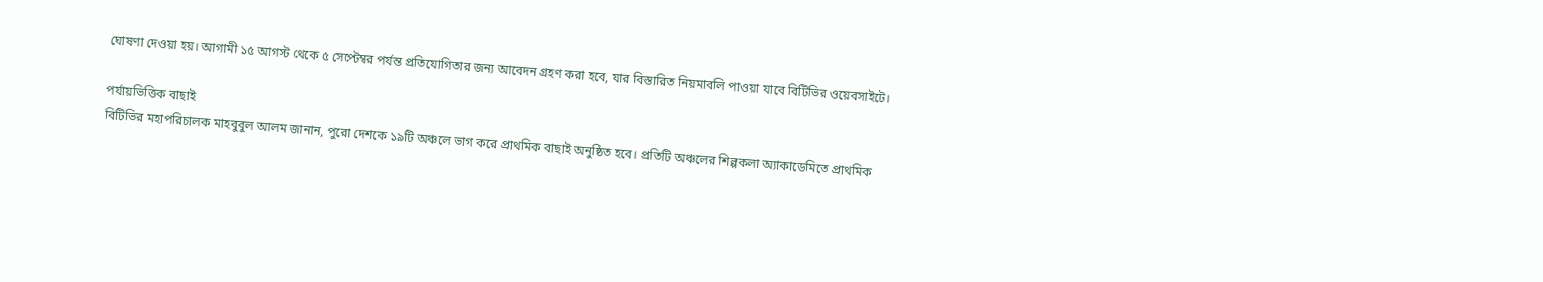ঘোষণা দেওয়া হয়। আগামী ১৫ আগস্ট থেকে ৫ সেপ্টেম্বর পর্যন্ত প্রতিযোগিতার জন্য আবেদন গ্রহণ করা হবে, যার বিস্তারিত নিয়মাবলি পাওয়া যাবে বিটিভির ওয়েবসাইটে।

পর্যায়ভিত্তিক বাছাই
বিটিভির মহাপরিচালক মাহবুবুল আলম জানান, পুরো দেশকে ১৯টি অঞ্চলে ভাগ করে প্রাথমিক বাছাই অনুষ্ঠিত হবে। প্রতিটি অঞ্চলের শিল্পকলা অ্যাকাডেমিতে প্রাথমিক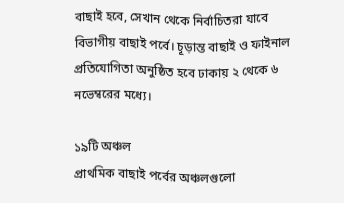বাছাই হবে, সেখান থেকে নির্বাচিতরা যাবে বিভাগীয় বাছাই পর্বে। চূড়ান্ত বাছাই ও ফাইনাল প্রতিযোগিতা অনুষ্ঠিত হবে ঢাকায় ২ থেকে ৬ নভেম্বরের মধ্যে।

১৯টি অঞ্চল
প্রাথমিক বাছাই পর্বের অঞ্চলগুলো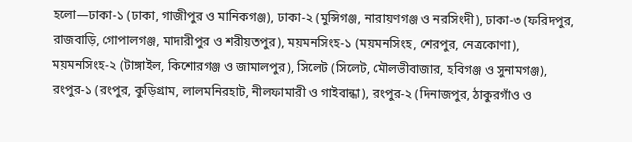হলো—ঢাকা-১ (ঢাকা, গাজীপুর ও মানিকগঞ্জ), ঢাকা-২ (মুন্সিগঞ্জ, নারায়ণগঞ্জ ও নরসিংদী), ঢাকা-৩ (ফরিদপুর, রাজবাড়ি, গোপালগঞ্জ, মাদারীপুর ও শরীয়তপুর), ময়মনসিংহ-১ (ময়মনসিংহ, শেরপুর, নেত্রকোণা), ময়মনসিংহ-২ (টাঙ্গাইল, কিশোরগঞ্জ ও জামালপুর), সিলেট (সিলেট, মৌলভীবাজার, হবিগঞ্জ ও সুনামগঞ্জ), রংপুর-১ (রংপুর, কুড়িগ্রাম, লালমনিরহাট, নীলফামারী ও গাইবান্ধা), রংপুর-২ (দিনাজপুর, ঠাকুরগাঁও ও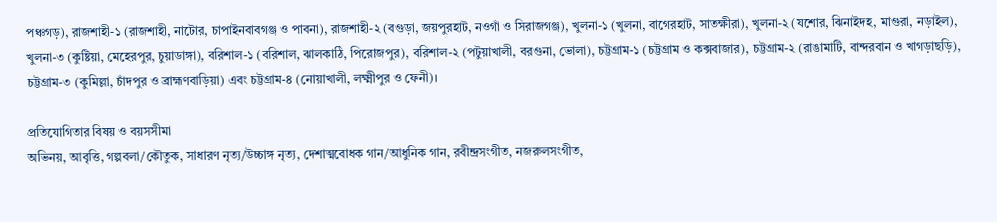পঞ্চগড়), রাজশাহী-১ (রাজশাহী, নাটোর, চাপাইনবাবগঞ্জ ও পাবনা), রাজশাহী-২ (বগুড়া, জয়পুরহাট, নওগাঁ ও সিরাজগঞ্জ), খুলনা-১ (খুলনা, বাগেরহাট, সাতক্ষীরা), খুলনা-২ (যশোর, ঝিনাইদহ, মাগুরা, নড়াইল), খুলনা-৩ (কুষ্টিয়া, মেহেরপুর, চুয়াডাঙ্গা), বরিশাল-১ (বরিশাল, ঝালকাঠি, পিরোজপুর), বরিশাল-২ (পটুয়াখালী, বরগুনা, ভোলা), চট্টগ্রাম-১ (চট্টগ্রাম ও কক্সবাজার), চট্টগ্রাম-২ (রাঙামাটি, বান্দরবান ও খাগড়াছড়ি), চট্টগ্রাম-৩ (কুমিল্লা, চাঁদপুর ও ব্রাহ্মণবাড়িয়া) এবং চট্টগ্রাম-৪ (নোয়াখালী, লক্ষ্মীপুর ও ফেনী)।

প্রতিযোগিতার বিষয় ও বয়সসীমা
অভিনয়, আবৃত্তি, গল্পবলা/কৌতুক, সাধারণ নৃত্য/উচ্চাঙ্গ নৃত্য, দেশাত্মবোধক গান/আধুনিক গান, রবীন্দ্রসংগীত, নজরুলসংগীত,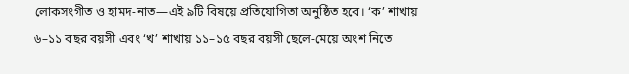লোকসংগীত ও হামদ-নাত—এই ৯টি বিষয়ে প্রতিযোগিতা অনুষ্ঠিত হবে। ‘ক’ শাখায় ৬–১১ বছর বয়সী এবং ‘খ’ শাখায় ১১–১৫ বছর বয়সী ছেলে-মেয়ে অংশ নিতে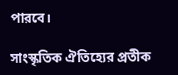পারবে।

সাংস্কৃতিক ঐতিহ্যের প্রতীক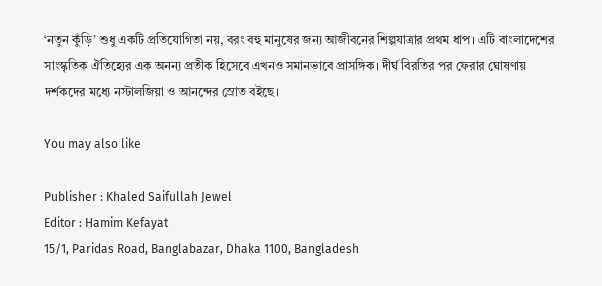‘নতুন কুঁড়ি’ শুধু একটি প্রতিযোগিতা নয়, বরং বহু মানুষের জন্য আজীবনের শিল্পযাত্রার প্রথম ধাপ। এটি বাংলাদেশের সাংস্কৃতিক ঐতিহ্যের এক অনন্য প্রতীক হিসেবে এখনও সমানভাবে প্রাসঙ্গিক। দীর্ঘ বিরতির পর ফেরার ঘোষণায় দর্শকদের মধ্যে নস্টালজিয়া ও আনন্দের স্রোত বইছে।

You may also like

Publisher : Khaled Saifullah Jewel
Editor : Hamim Kefayat
15/1, Paridas Road, Banglabazar, Dhaka 1100, Bangladesh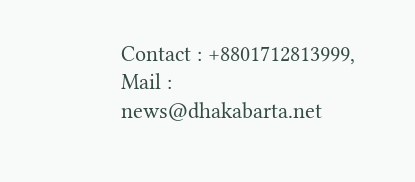Contact : +8801712813999,
Mail : news@dhakabarta.net